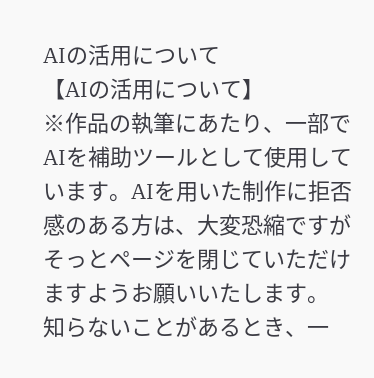AIの活用について
【AIの活用について】
※作品の執筆にあたり、一部でAIを補助ツールとして使用しています。AIを用いた制作に拒否感のある方は、大変恐縮ですがそっとページを閉じていただけますようお願いいたします。
知らないことがあるとき、一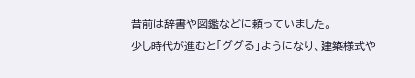昔前は辞書や図鑑などに頼っていました。
少し時代が進むと「ググる」ようになり、建築様式や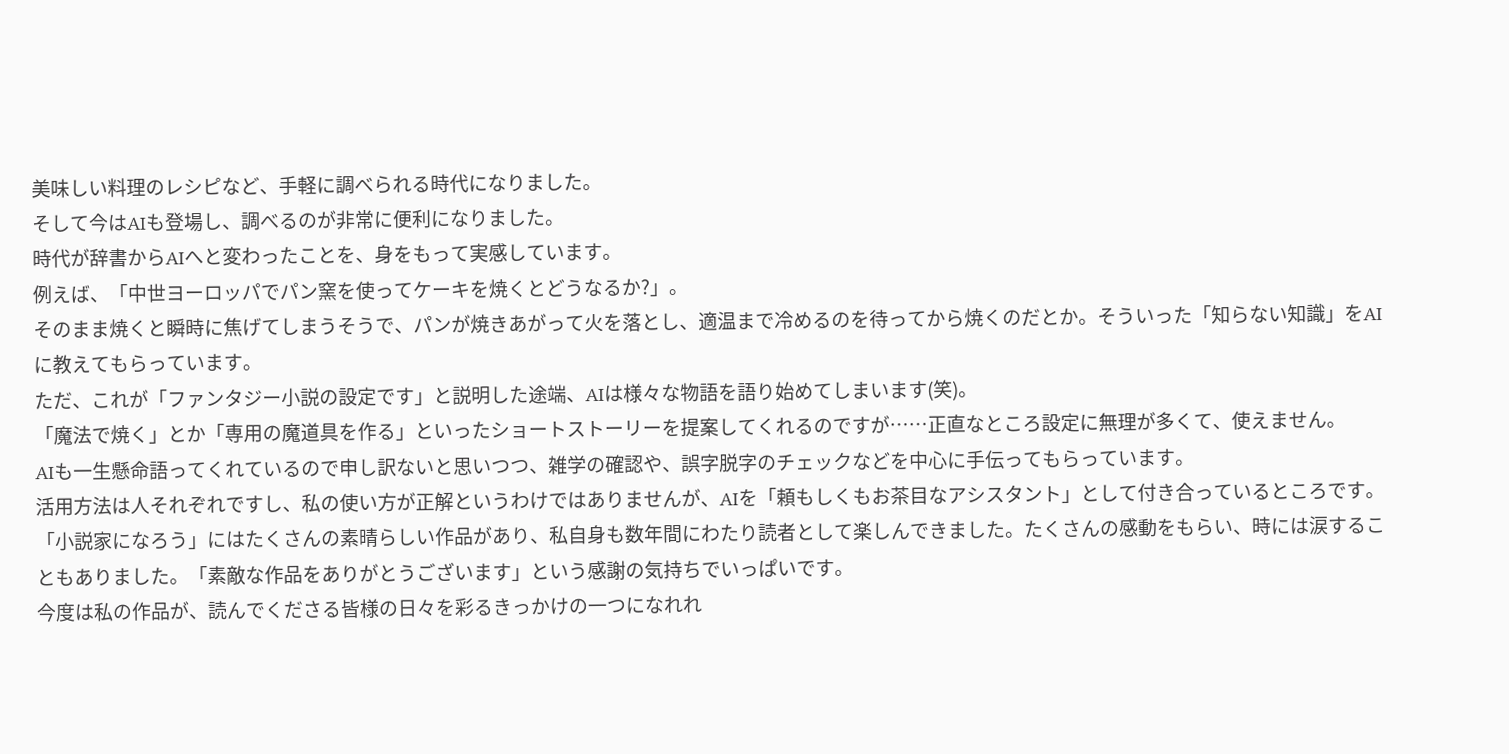美味しい料理のレシピなど、手軽に調べられる時代になりました。
そして今はAIも登場し、調べるのが非常に便利になりました。
時代が辞書からAIへと変わったことを、身をもって実感しています。
例えば、「中世ヨーロッパでパン窯を使ってケーキを焼くとどうなるか?」。
そのまま焼くと瞬時に焦げてしまうそうで、パンが焼きあがって火を落とし、適温まで冷めるのを待ってから焼くのだとか。そういった「知らない知識」をAIに教えてもらっています。
ただ、これが「ファンタジー小説の設定です」と説明した途端、AIは様々な物語を語り始めてしまいます(笑)。
「魔法で焼く」とか「専用の魔道具を作る」といったショートストーリーを提案してくれるのですが……正直なところ設定に無理が多くて、使えません。
AIも一生懸命語ってくれているので申し訳ないと思いつつ、雑学の確認や、誤字脱字のチェックなどを中心に手伝ってもらっています。
活用方法は人それぞれですし、私の使い方が正解というわけではありませんが、AIを「頼もしくもお茶目なアシスタント」として付き合っているところです。
「小説家になろう」にはたくさんの素晴らしい作品があり、私自身も数年間にわたり読者として楽しんできました。たくさんの感動をもらい、時には涙することもありました。「素敵な作品をありがとうございます」という感謝の気持ちでいっぱいです。
今度は私の作品が、読んでくださる皆様の日々を彩るきっかけの一つになれれ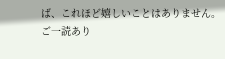ば、これほど嬉しいことはありません。
ご一読あり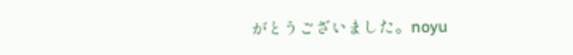がとうございました。noyu